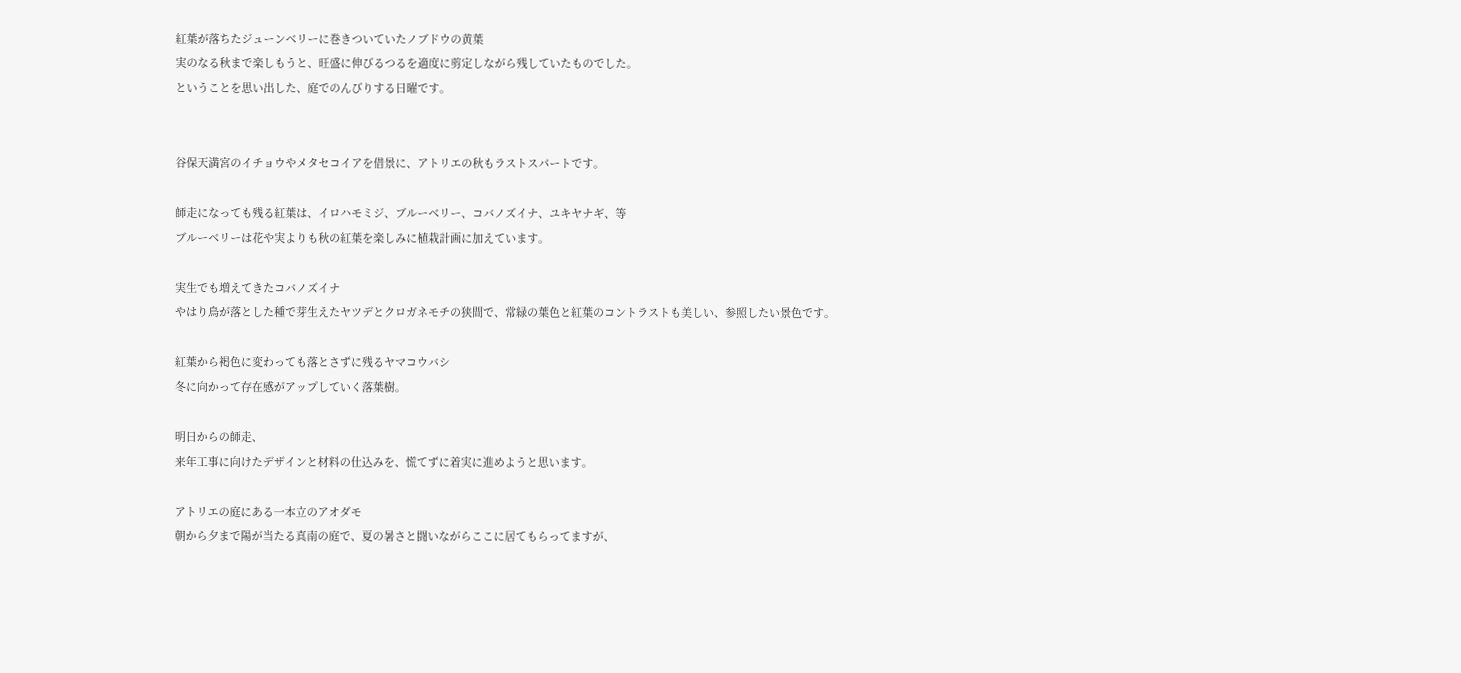紅葉が落ちたジューンベリーに巻きついていたノブドウの黄葉
実のなる秋まで楽しもうと、旺盛に伸びるつるを適度に剪定しながら残していたものでした。
ということを思い出した、庭でのんびりする日曜です。


谷保天満宮のイチョウやメタセコイアを借景に、アトリエの秋もラストスパートです。

師走になっても残る紅葉は、イロハモミジ、ブルーベリー、コバノズイナ、ユキヤナギ、等
ブルーベリーは花や実よりも秋の紅葉を楽しみに植栽計画に加えています。

実生でも増えてきたコバノズイナ
やはり鳥が落とした種で芽生えたヤツデとクロガネモチの狭間で、常緑の葉色と紅葉のコントラストも美しい、参照したい景色です。

紅葉から褐色に変わっても落とさずに残るヤマコウバシ
冬に向かって存在感がアップしていく落葉樹。

明日からの師走、
来年工事に向けたデザインと材料の仕込みを、慌てずに着実に進めようと思います。

アトリエの庭にある一本立のアオダモ
朝から夕まで陽が当たる真南の庭で、夏の暑さと闘いながらここに居てもらってますが、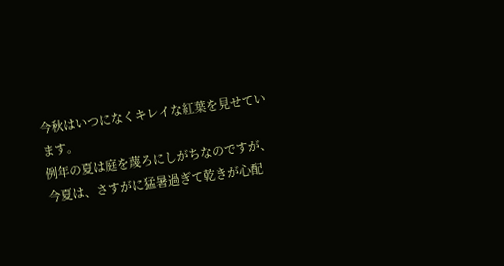今秋はいつになくキレイな紅葉を見せています。
例年の夏は庭を蔑ろにしがちなのですが、
今夏は、さすがに猛暑過ぎて乾きが心配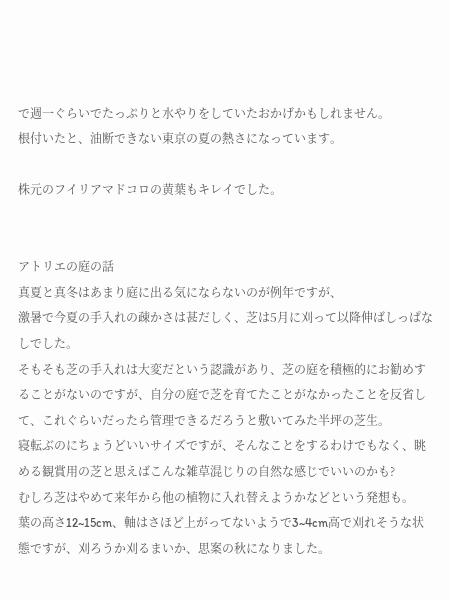で週一ぐらいでたっぷりと水やりをしていたおかげかもしれません。
根付いたと、油断できない東京の夏の熱さになっています。

株元のフイリアマドコロの黄葉もキレイでした。


アトリエの庭の話
真夏と真冬はあまり庭に出る気にならないのが例年ですが、
激暑で今夏の手入れの疎かさは甚だしく、芝は5月に刈って以降伸ばしっぱなしでした。
そもそも芝の手入れは大変だという認識があり、芝の庭を積極的にお勧めすることがないのですが、自分の庭で芝を育てたことがなかったことを反省して、これぐらいだったら管理できるだろうと敷いてみた半坪の芝生。
寝転ぶのにちょうどいいサイズですが、そんなことをするわけでもなく、眺める観賞用の芝と思えばこんな雑草混じりの自然な感じでいいのかも?
むしろ芝はやめて来年から他の植物に入れ替えようかなどという発想も。
葉の高さ12~15cm、軸はさほど上がってないようで3~4cm高で刈れそうな状態ですが、刈ろうか刈るまいか、思案の秋になりました。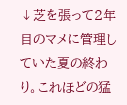↓芝を張って2年目のマメに管理していた夏の終わり。これほどの猛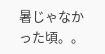暑じゃなかった頃。。